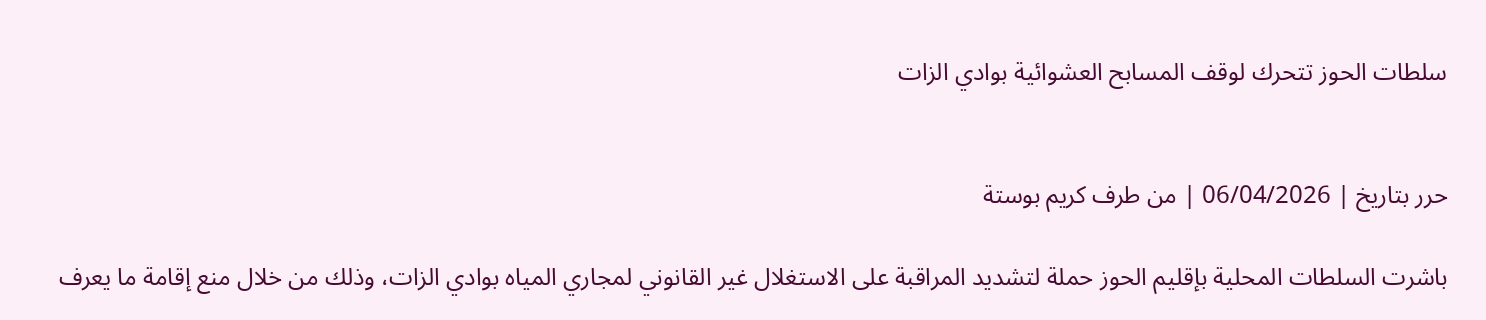سلطات الحوز تتحرك لوقف المسابح العشوائية بوادي الزات


حرر بتاريخ | 06/04/2026 | من طرف كريم بوستة

باشرت السلطات المحلية بإقليم الحوز حملة لتشديد المراقبة على الاستغلال غير القانوني لمجاري المياه بوادي الزات، وذلك من خلال منع إقامة ما يعرف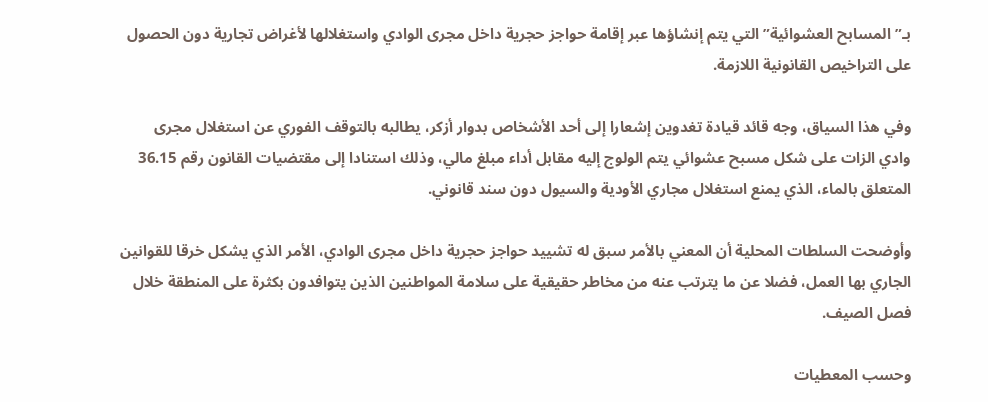بـ”المسابح العشوائية” التي يتم إنشاؤها عبر إقامة حواجز حجرية داخل مجرى الوادي واستغلالها لأغراض تجارية دون الحصول على التراخيص القانونية اللازمة.

وفي هذا السياق، وجه قائد قيادة تغدوين إشعارا إلى أحد الأشخاص بدوار أزكر، يطالبه بالتوقف الفوري عن استغلال مجرى وادي الزات على شكل مسبح عشوائي يتم الولوج إليه مقابل أداء مبلغ مالي، وذلك استنادا إلى مقتضيات القانون رقم 36.15 المتعلق بالماء، الذي يمنع استغلال مجاري الأودية والسيول دون سند قانوني.

وأوضحت السلطات المحلية أن المعني بالأمر سبق له تشييد حواجز حجرية داخل مجرى الوادي، الأمر الذي يشكل خرقا للقوانين الجاري بها العمل، فضلا عن ما يترتب عنه من مخاطر حقيقية على سلامة المواطنين الذين يتوافدون بكثرة على المنطقة خلال فصل الصيف.

وحسب المعطيات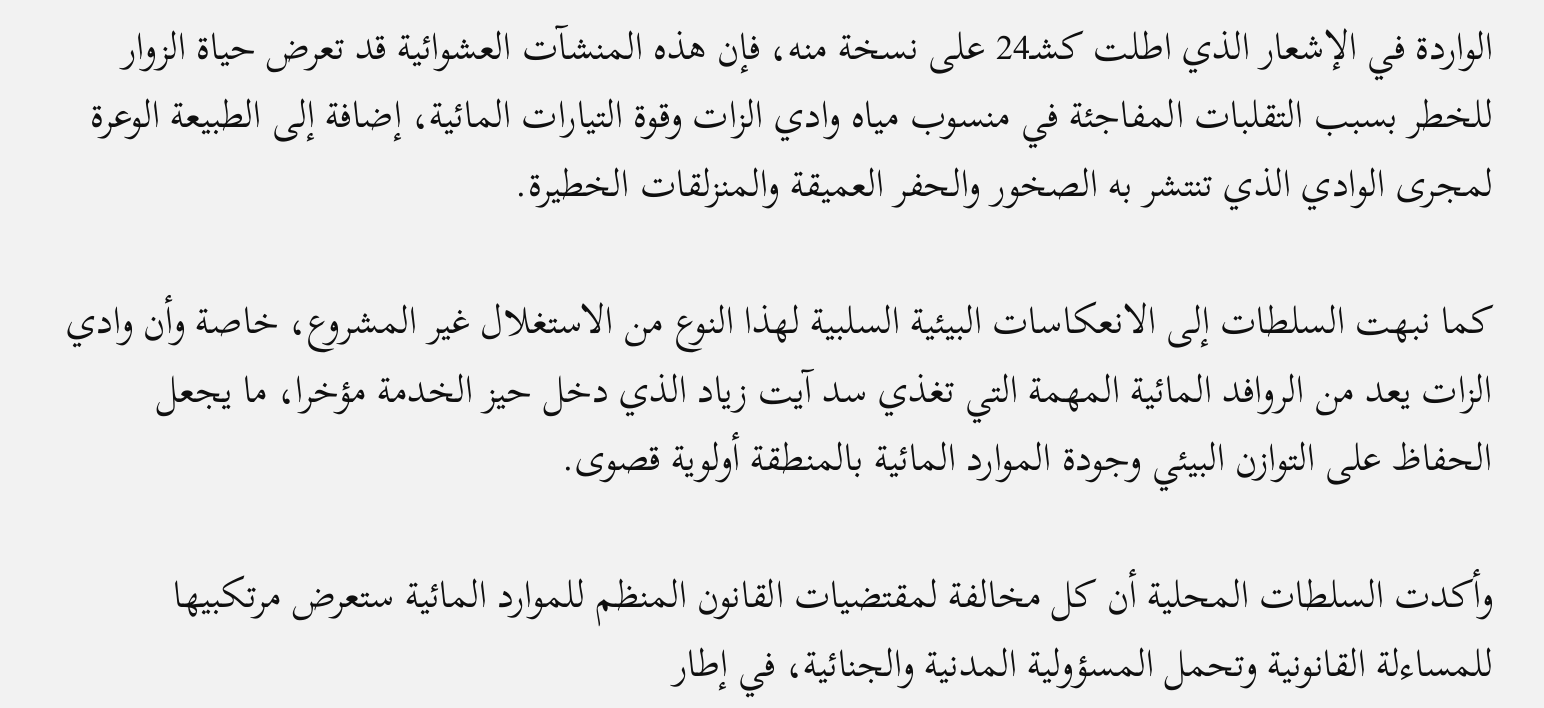الواردة في الإشعار الذي اطلت كشـ24 على نسخة منه، فإن هذه المنشآت العشوائية قد تعرض حياة الزوار للخطر بسبب التقلبات المفاجئة في منسوب مياه وادي الزات وقوة التيارات المائية، إضافة إلى الطبيعة الوعرة لمجرى الوادي الذي تنتشر به الصخور والحفر العميقة والمنزلقات الخطيرة.

كما نبهت السلطات إلى الانعكاسات البيئية السلبية لهذا النوع من الاستغلال غير المشروع، خاصة وأن وادي الزات يعد من الروافد المائية المهمة التي تغذي سد آيت زياد الذي دخل حيز الخدمة مؤخرا، ما يجعل الحفاظ على التوازن البيئي وجودة الموارد المائية بالمنطقة أولوية قصوى.

وأكدت السلطات المحلية أن كل مخالفة لمقتضيات القانون المنظم للموارد المائية ستعرض مرتكبيها للمساءلة القانونية وتحمل المسؤولية المدنية والجنائية، في إطار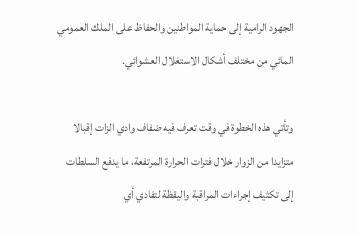الجهود الرامية إلى حماية المواطنين والحفاظ على الملك العمومي المائي من مختلف أشكال الاستغلال العشوائي.

وتأتي هذه الخطوة في وقت تعرف فيه ضفاف وادي الزات إقبالا متزايدا من الزوار خلال فترات الحرارة المرتفعة، ما يدفع السلطات إلى تكثيف إجراءات المراقبة واليقظة لتفادي أي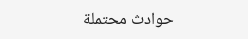حوادث محتملة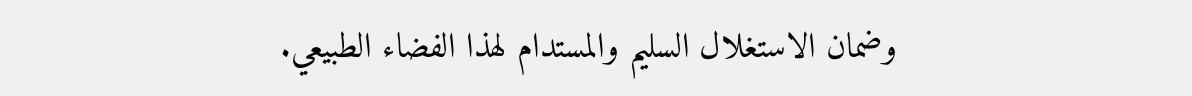وضمان الاستغلال السليم والمستدام لهذا الفضاء الطبيعي.